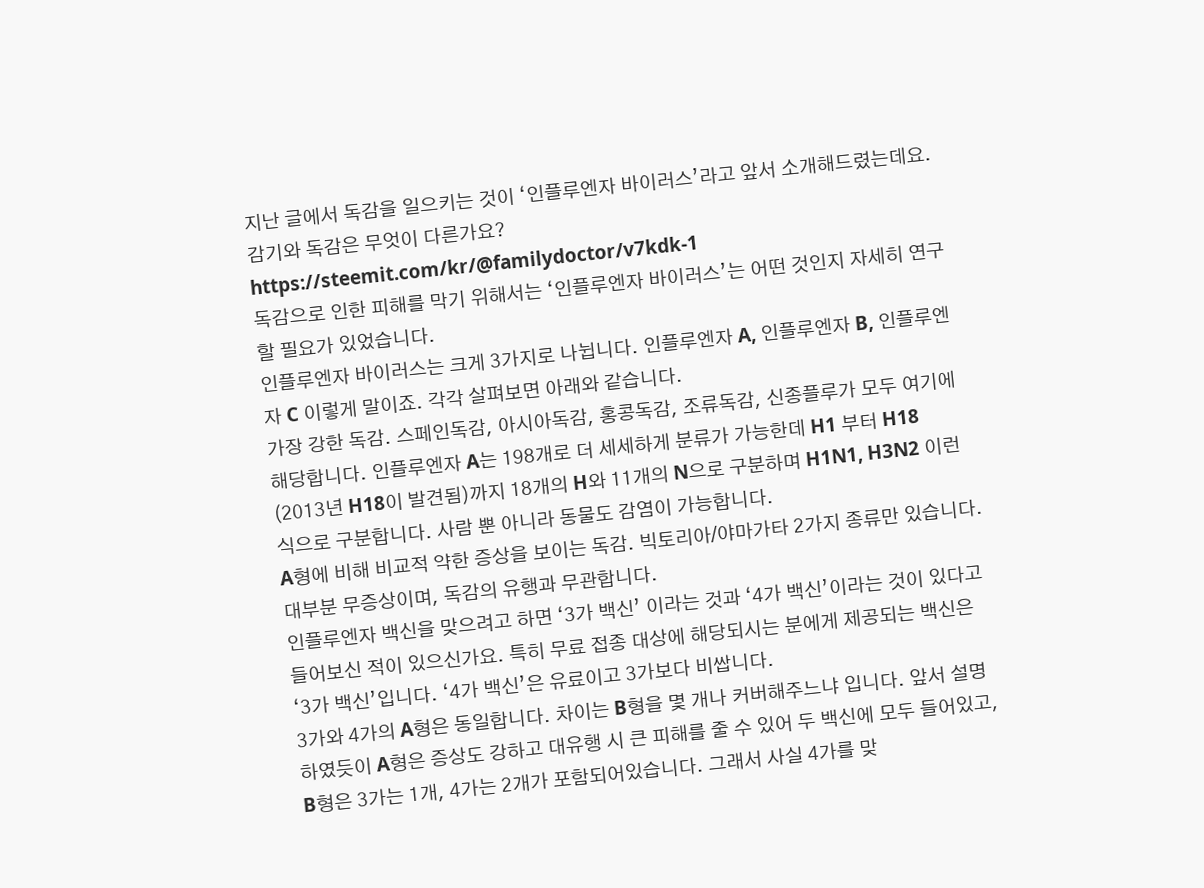지난 글에서 독감을 일으키는 것이 ‘인플루엔자 바이러스’라고 앞서 소개해드렸는데요.
감기와 독감은 무엇이 다른가요? https://steemit.com/kr/@familydoctor/v7kdk-1
독감으로 인한 피해를 막기 위해서는 ‘인플루엔자 바이러스’는 어떤 것인지 자세히 연구할 필요가 있었습니다.
인플루엔자 바이러스는 크게 3가지로 나뉩니다. 인플루엔자 A, 인플루엔자 B, 인플루엔자 C 이렇게 말이죠. 각각 살펴보면 아래와 같습니다.
가장 강한 독감. 스페인독감, 아시아독감, 홍콩독감, 조류독감, 신종플루가 모두 여기에 해당합니다. 인플루엔자 A는 198개로 더 세세하게 분류가 가능한데 H1 부터 H18 (2013년 H18이 발견됨)까지 18개의 H와 11개의 N으로 구분하며 H1N1, H3N2 이런 식으로 구분합니다. 사람 뿐 아니라 동물도 감염이 가능합니다.
A형에 비해 비교적 약한 증상을 보이는 독감. 빅토리아/야마가타 2가지 종류만 있습니다.
대부분 무증상이며, 독감의 유행과 무관합니다.
인플루엔자 백신을 맞으려고 하면 ‘3가 백신’ 이라는 것과 ‘4가 백신’이라는 것이 있다고 들어보신 적이 있으신가요. 특히 무료 접종 대상에 해당되시는 분에게 제공되는 백신은 ‘3가 백신’입니다. ‘4가 백신’은 유료이고 3가보다 비쌉니다.
3가와 4가의 A형은 동일합니다. 차이는 B형을 몇 개나 커버해주느냐 입니다. 앞서 설명하였듯이 A형은 증상도 강하고 대유행 시 큰 피해를 줄 수 있어 두 백신에 모두 들어있고, B형은 3가는 1개, 4가는 2개가 포함되어있습니다. 그래서 사실 4가를 맞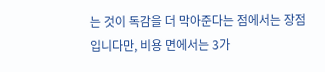는 것이 독감을 더 막아준다는 점에서는 장점입니다만, 비용 면에서는 3가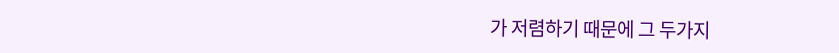가 저렴하기 때문에 그 두가지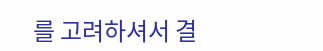를 고려하셔서 결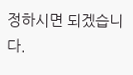정하시면 되겠습니다.